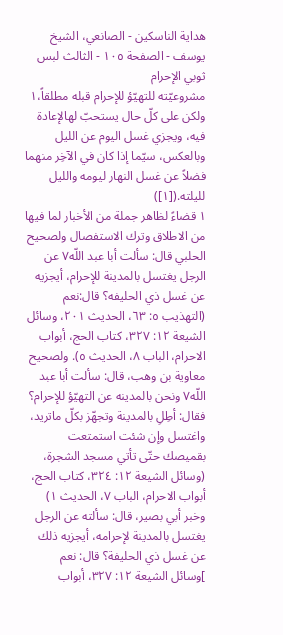هداية الناسكين - الصانعي، الشيخ يوسف - الصفحة ١٠٥ - الثالث لبس ثوبي الإحرام
مشروعيّته للتهيّؤ للإحرام قبله مطلقاً،١ ولكن على كلّ حال يستحبّ لهالإعادة فيه، ويجزي غسل اليوم عن الليل وبالعكس، سيّما إذا كان في الآخِر منهما فضلاً عن غسل النهار ليومه والليل لليلته.([١])
١ قضاءً لظاهر جملة من الأخبار لما فيها من الاطلاق وترك الاستفصال ولصحيح الحلبي قال: سألت أبا عبد اللّه٧ عن الرجل يغتسل بالمدينة للإحرام، أيجزيه عن غسل ذي الحليفه؟ قال:نعم (التهذيب ٥: ٦٣، الحديث ٢٠١، وسائل الشيعة ١٢: ٣٢٧، كتاب الحج، أبواب الاحرام، الباب ٨، الحديث ٥). ولصحيح معاوية بن وهب، قال: سألت أبا عبد اللّه٧ ونحن بالمدينه عن التهيّؤ للإحرام؟ فقال: أطِلِ بالمدينة وتجهّز بكلّ ماتريد، واغتسل وإن شئت استمتعت بقميصك حتّى تأتي مسجد الشجرة، (وسائل الشيعة ١٢: ٣٢٤، كتاب الحج، أبواب الاحرام، الباب ٧، الحديث ١)
وخبر أبي بصير، قال: سألته عن الرجل يغتسل بالمدينة لإحرامه، أيجزيه ذلك عن غسل ذي الحليفة؟ قال: نعم ]وسائل الشيعة ١٢: ٣٢٧، أبواب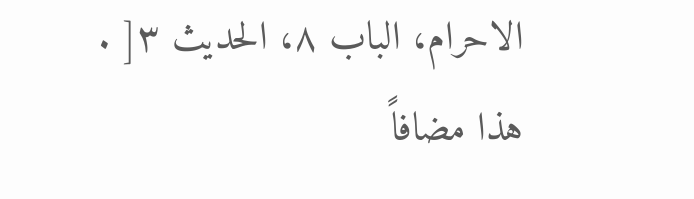الاحرام، الباب ٨، الحديث ٣[ .
هذا مضافاً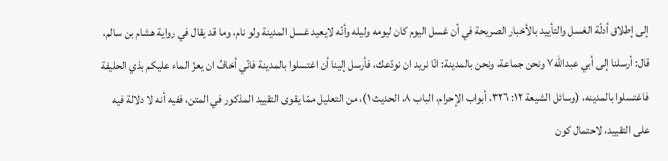إلى إطلاق أدلّة الغسل والتأييد بالأخبار الصريحة في أن غسل اليوم كان ليومه وليله وأنّه لايعيد غسل المدينة ولو نام، وما قد يقال في رواية هشام بن سالم، قال: أرسلنا إلى أبي عبداللّه٧ ونحن جماعة، ونحن بالمدينة: انّا نريد ان نودّعك، فأرسل إلينا أن اغتسلوا بالمدينة فانّي أخافُ ان يعزّ الماء عليكم بذي الحليفة فاغتسلوا بالمدينه، (وسائل الشيعة ١٢: ٣٢٦، أبواب الإحرام، الباب ٨، الحديث ١)، من التعليل ممّا يقوى التقييد المذكور في المتن، ففيه أنه لا دلالة فيه على التقييد، لاحتمال كون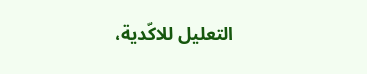التعليل للاكّدية،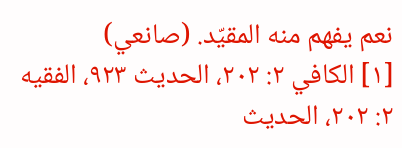نعم يفهم منه المقيّد. (صانعي)
[١] الكافي ٢: ٢٠٢، الحديث ٩٢٣، الفقيه ٢: ٢٠٢، الحديث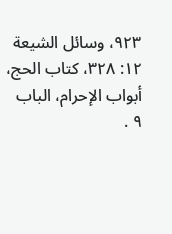٩٢٣، وسائل الشيعة ١٢: ٣٢٨، كتاب الحج، أبواب الإحرام، الباب ٩ .